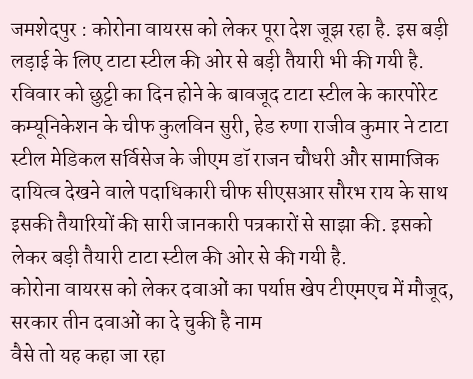जमशेदपुर : कोरोना वायरस को लेकर पूरा देश जूझ रहा है. इस बड़ी लड़ाई के लिए टाटा स्टील की ओर से बड़ी तैयारी भी की गयी है. रविवार को छुट्टी का दिन होने के बावजूद टाटा स्टील के कारपोरेट कम्यूनिकेशन के चीफ कुलविन सुरी, हेड रुणा राजीव कुमार ने टाटा स्टील मेडिकल सर्विसेज के जीएम डॉ राजन चौधरी और सामाजिक दायित्व देखने वाले पदाधिकारी चीफ सीएसआर सौरभ राय के साथ इसकी तैयारियों की सारी जानकारी पत्रकारों से साझा की. इसको लेकर बड़ी तैयारी टाटा स्टील की ओर से की गयी है.
कोरोना वायरस को लेकर दवाओं का पर्याप्त खेप टीएमएच में मौजूद, सरकार तीन दवाओं का दे चुकी है नाम
वैसे तो यह कहा जा रहा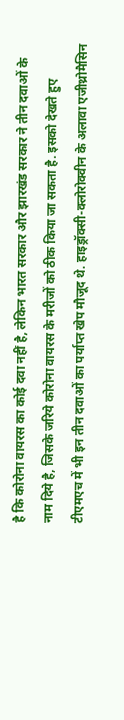है कि कोरोना वायरस का कोई दवा नहीं है, लेकिन भारत सरकार और झारखंड सरकार ने तीन दवाओं के नाम दिये है, जिसके जरिये कोरोना वायरस के मरीजों को ठीक किया जा सकता है. इसको देखते हुए टीएमएच में भी इन तीन दवाओं का पर्याप्त खेप मौजूद थे. हाइड्रॉक्सी-क्लोरोक्वीन के अलावा एजीथ्रोमैसिन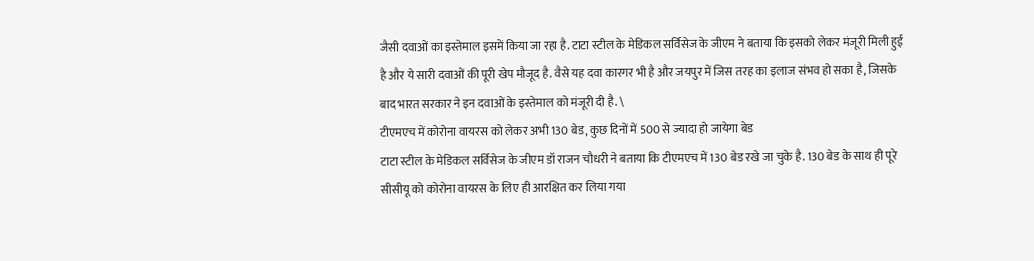जैसी दवाओं का इस्तेमाल इसमें किया जा रहा है. टाटा स्टील के मेडिकल सर्विसेज के जीएम ने बताया कि इसको लेकर मंजूरी मिली हुई है और ये सारी दवाओं की पूरी खेप मौजूद है. वैसे यह दवा कारगर भी है और जयपुर में जिस तरह का इलाज संभव हो सका है, जिसके बाद भारत सरकार ने इन दवाओं के इस्तेमाल को मंजूरी दी है. \
टीएमएच में कोरोना वायरस को लेकर अभी 130 बेड, कुछ दिनों में 500 से ज्यादा हो जायेगा बेड
टाटा स्टील के मेडिकल सर्विसेज के जीएम डॉ राजन चौधरी ने बताया कि टीएमएच में 130 बेड रखे जा चुके है. 130 बेड के साथ ही पूरे सीसीयू को कोरोना वायरस के लिए ही आरक्षित कर लिया गया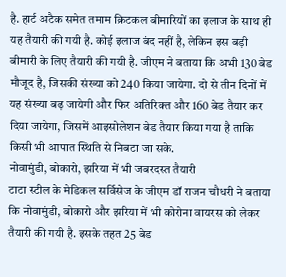है. हार्ट अटैक समेत तमाम क्रिटकल बीमारियों का इलाज के साथ ही यह तैयारी की गयी है. कोई इलाज बंद नहीं है, लेकिन इस बड़ी बीमारी के लिए तैयारी की गयी है. जीएम ने बताया कि अभी 130 बेड मौजूद है, जिसकी संख्या को 240 किया जायेगा. दो से तीन दिनों में यह संख्या बढ़ जायेगी और फिर अतिरिक्त और 160 बेड तैयार कर दिया जायेगा, जिसमें आइसोलेशन बेड तैयार किया गया है ताकि किसी भी आपात स्थिति से निबटा जा सके.
नोवामुंडी, बोकारो, झरिया में भी जबरदस्त तैयारी
टाटा स्टील के मेडिकल सर्विसेज के जीएम डॉ राजन चौधरी ने बताया कि नोवामुंडी, बोकारो और झरिया में भी कोरोना वायरस को लेकर तैयारी की गयी है. इसके तहत 25 बेड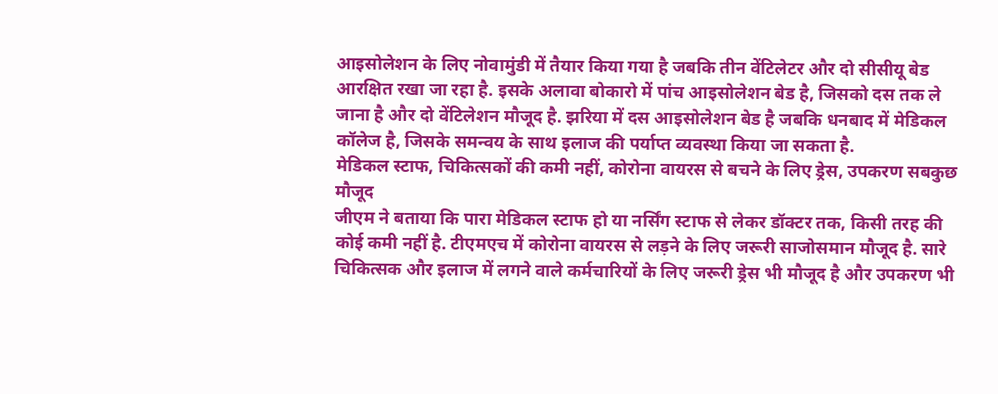आइसोलेशन के लिए नोवामुंडी में तैयार किया गया है जबकि तीन वेंटिलेटर और दो सीसीयू बेड आरक्षित रखा जा रहा है. इसके अलावा बोकारो में पांच आइसोलेशन बेड है, जिसको दस तक ले जाना है और दो वेंटिलेशन मौजूद है. झरिया में दस आइसोलेशन बेड है जबकि धनबाद में मेडिकल कॉलेज है, जिसके समन्वय के साथ इलाज की पर्याप्त व्यवस्था किया जा सकता है.
मेडिकल स्टाफ, चिकित्सकों की कमी नहीं, कोरोना वायरस से बचने के लिए ड्रेस, उपकरण सबकुछ मौजूद
जीएम ने बताया कि पारा मेडिकल स्टाफ हो या नर्सिंग स्टाफ से लेकर डॉक्टर तक, किसी तरह की कोई कमी नहीं है. टीएमएच में कोरोना वायरस से लड़ने के लिए जरूरी साजोसमान मौजूद है. सारे चिकित्सक और इलाज में लगने वाले कर्मचारियों के लिए जरूरी ड्रेस भी मौजूद है और उपकरण भी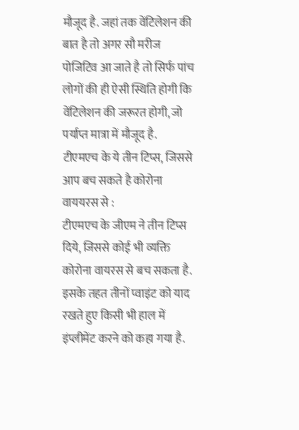मौजूद है. जहां तक वेंटिलेशन की बात है तो अगर सौ मरीज पोजिटिव आ जाते है तो सिर्फ पांच लोगों की ही ऐसी स्थिति होगी कि वेंटिलेशन की जरूरत होगी, जो पर्याप्त मात्रा में मौजूद है.
टीएमएच के ये तीन टिप्स, जिससे आप बच सकते है कोरोना वाययरस से :
टीएमएच के जीएम ने तीन टिप्स दिये, जिससे कोई भी व्यक्ति कोरोना वायरस से बच सकता है. इसके तहत तीनों प्वाइंट को याद रखते हुए किसी भी हाल में इंप्लीमेंट करने को कहा गया है.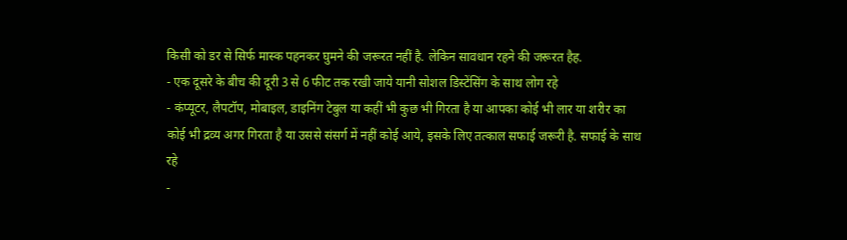किसी को डर से सिर्फ मास्क पहनकर घुमने की जरूरत नहीं है. लेकिन सावधान रहने की जरूरत हैह.
- एक दूसरे के बीच की दूरी 3 से 6 फीट तक रखी जाये यानी सोशल डिस्टेंसिंग के साथ लोग रहे
- कंप्यूटर, लैपटॉप, मोबाइल, डाइनिंग टेबुल या कहीं भी कुछ भी गिरता है या आपका कोई भी लार या शरीर का कोई भी द्रव्य अगर गिरता है या उससे संसर्ग में नहीं कोई आये, इसके लिए तत्काल सफाई जरूरी है. सफाई के साथ रहे
-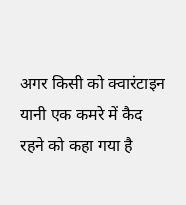अगर किसी को क्वारंटाइन यानी एक कमरे में कैद रहने को कहा गया है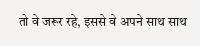तो वे जरूर रहे, इससे वे अपने साथ साथ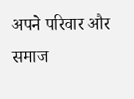अपने परिवार और समाज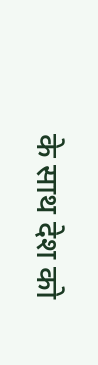के साथ देश को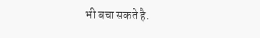भी बचा सकते है.